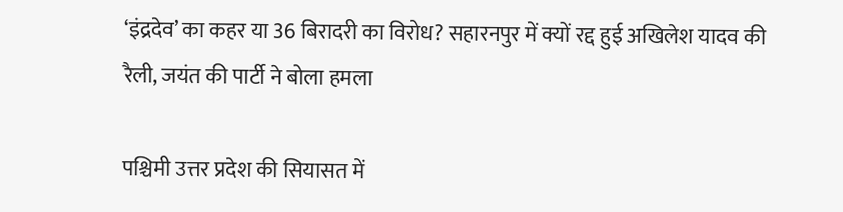‘इंद्रदेव’ का कहर या 36 बिरादरी का विरोध? सहारनपुर में क्यों रद्द हुई अखिलेश यादव की रैली, जयंत की पार्टी ने बोला हमला

पश्चिमी उत्तर प्रदेश की सियासत में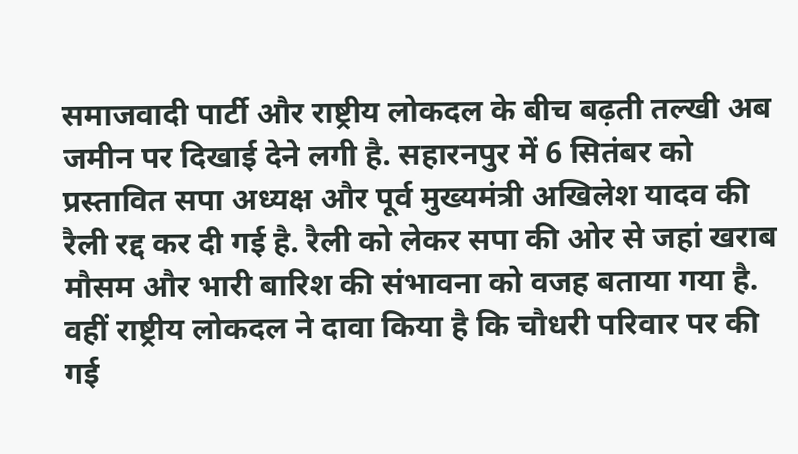समाजवादी पार्टी और राष्ट्रीय लोकदल के बीच बढ़ती तल्खी अब जमीन पर दिखाई देने लगी है. सहारनपुर में 6 सितंबर को प्रस्तावित सपा अध्यक्ष और पूर्व मुख्यमंत्री अखिलेश यादव की रैली रद्द कर दी गई है. रैली को लेकर सपा की ओर से जहां खराब मौसम और भारी बारिश की संभावना को वजह बताया गया है. वहीं राष्ट्रीय लोकदल ने दावा किया है कि चौधरी परिवार पर की गई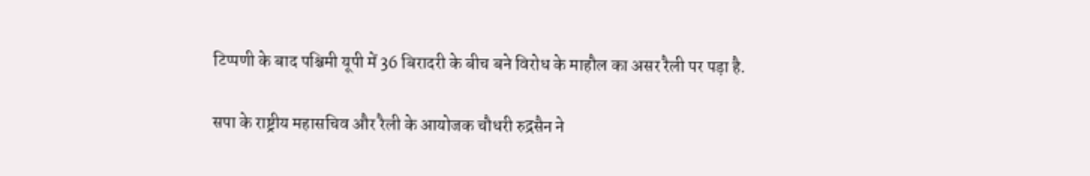टिप्पणी के बाद पश्चिमी यूपी में 36 बिरादरी के बीच बने विरोध के माहौल का असर रैली पर पड़ा है.

सपा के राष्ट्रीय महासचिव और रैली के आयोजक चौधरी रुद्रसैन ने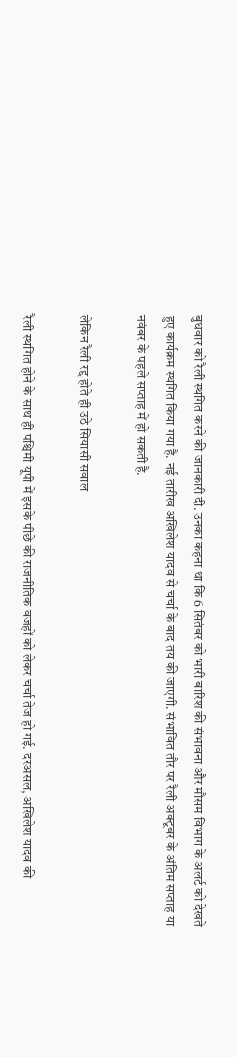बुधवार को रैली स्थगित करने की जानकारी दी. उनका कहना था कि 6 सितंबर को भारी बारिश की संभावना और मौसम विभाग के अलर्ट को देखते हुए कार्यक्रम स्थगित किया गया है. नई तारीख अखिलेश यादव से चर्चा के बाद तय की जाएगी. संभावित तौर पर रैली अक्टूबर के अंतिम सप्ताह या नवंबर के पहले सप्ताह में हो सकती है.

लेकिन रैली रद्द होते ही उठे सियासी सवाल

रैली स्थगित होने के साथ ही पश्चिमी यूपी में इसके पीछे की राजनीतिक वजहों को लेकर चर्चा तेज हो गई. दरअसल, अखिलेश यादव की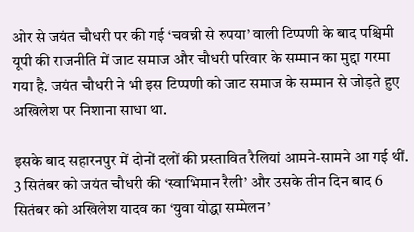ओर से जयंत चौधरी पर की गई ‘चवन्नी से रुपया’ वाली टिप्पणी के बाद पश्चिमी यूपी की राजनीति में जाट समाज और चौधरी परिवार के सम्मान का मुद्दा गरमा गया है. जयंत चौधरी ने भी इस टिप्पणी को जाट समाज के सम्मान से जोड़ते हुए अखिलेश पर निशाना साधा था.

इसके बाद सहारनपुर में दोनों दलों की प्रस्तावित रैलियां आमने-सामने आ गई थीं. 3 सितंबर को जयंत चौधरी की ‘स्वाभिमान रैली’ और उसके तीन दिन बाद 6 सितंबर को अखिलेश यादव का ‘युवा योद्धा सम्मेलन’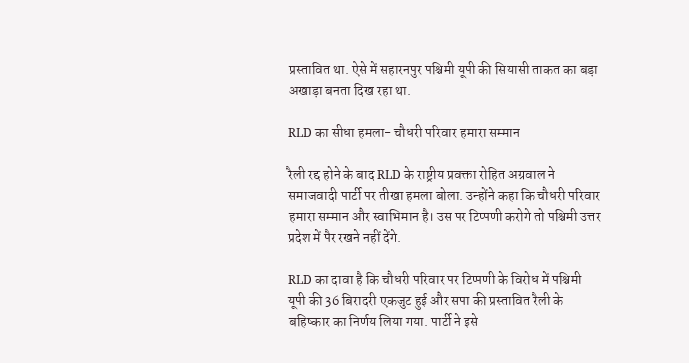प्रस्तावित था. ऐसे में सहारनपुर पश्चिमी यूपी की सियासी ताकत का बड़ा अखाड़ा बनता दिख रहा था.

RLD का सीधा हमला- चौधरी परिवार हमारा सम्मान

रैली रद्द होने के बाद RLD के राष्ट्रीय प्रवक्ता रोहित अग्रवाल ने समाजवादी पार्टी पर तीखा हमला बोला. उन्होंने कहा कि चौधरी परिवार हमारा सम्मान और स्वाभिमान है। उस पर टिप्पणी करोगे तो पश्चिमी उत्तर प्रदेश में पैर रखने नहीं देंगे.

RLD का दावा है कि चौधरी परिवार पर टिप्पणी के विरोध में पश्चिमी यूपी की 36 बिरादरी एकजुट हुई और सपा की प्रस्तावित रैली के बहिष्कार का निर्णय लिया गया. पार्टी ने इसे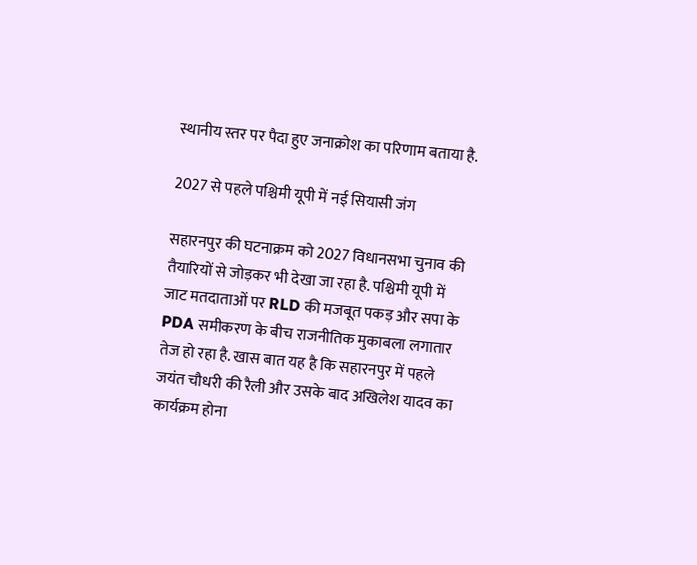स्थानीय स्तर पर पैदा हुए जनाक्रोश का परिणाम बताया है.

2027 से पहले पश्चिमी यूपी में नई सियासी जंग

सहारनपुर की घटनाक्रम को 2027 विधानसभा चुनाव की तैयारियों से जोड़कर भी देखा जा रहा है. पश्चिमी यूपी में जाट मतदाताओं पर RLD की मजबूत पकड़ और सपा के PDA समीकरण के बीच राजनीतिक मुकाबला लगातार तेज हो रहा है. खास बात यह है कि सहारनपुर में पहले जयंत चौधरी की रैली और उसके बाद अखिलेश यादव का कार्यक्रम होना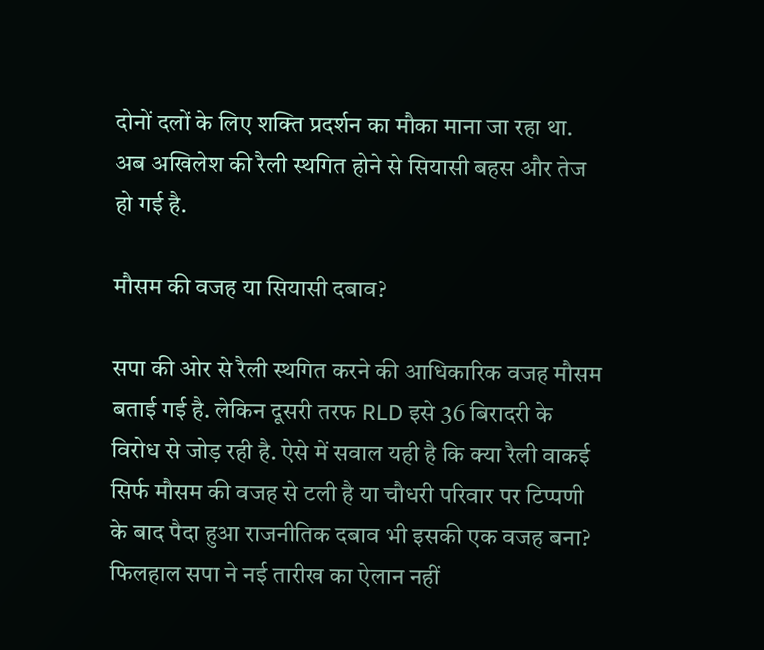दोनों दलों के लिए शक्ति प्रदर्शन का मौका माना जा रहा था. अब अखिलेश की रैली स्थगित होने से सियासी बहस और तेज हो गई है.

मौसम की वजह या सियासी दबाव?

सपा की ओर से रैली स्थगित करने की आधिकारिक वजह मौसम बताई गई है. लेकिन दूसरी तरफ RLD इसे 36 बिरादरी के विरोध से जोड़ रही है. ऐसे में सवाल यही है कि क्या रैली वाकई सिर्फ मौसम की वजह से टली है या चौधरी परिवार पर टिप्पणी के बाद पैदा हुआ राजनीतिक दबाव भी इसकी एक वजह बना? फिलहाल सपा ने नई तारीख का ऐलान नहीं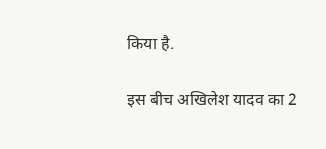किया है.

इस बीच अखिलेश यादव का 2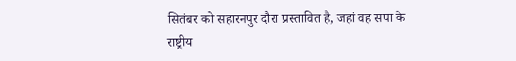सितंबर को सहारनपुर दौरा प्रस्तावित है, जहां वह सपा के राष्ट्रीय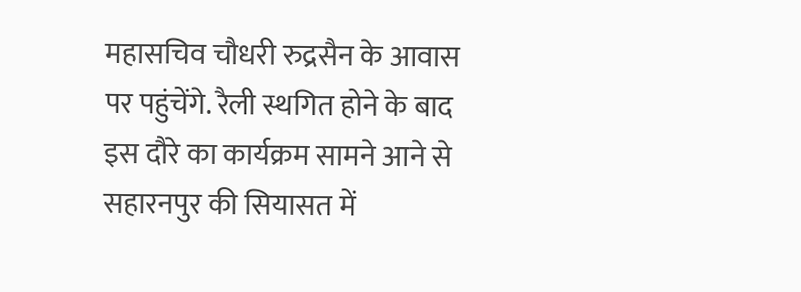महासचिव चौधरी रुद्रसैन के आवास पर पहुंचेंगे. रैली स्थगित होने के बाद इस दौरे का कार्यक्रम सामने आने से सहारनपुर की सियासत में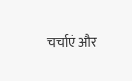चर्चाएं और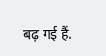बढ़ गई हैं.